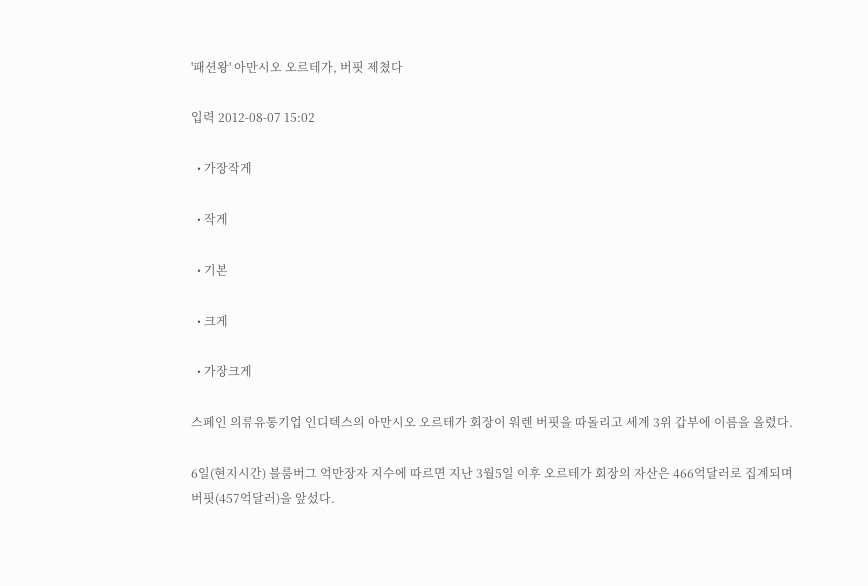'패션왕' 아만시오 오르테가, 버핏 제쳤다

입력 2012-08-07 15:02

  • 가장작게

  • 작게

  • 기본

  • 크게

  • 가장크게

스페인 의류유통기업 인디텍스의 아만시오 오르테가 회장이 워렌 버핏을 따돌리고 세계 3위 갑부에 이름을 올렸다.

6일(현지시간) 블룸버그 억만장자 지수에 따르면 지난 3월5일 이후 오르테가 회장의 자산은 466억달러로 집계되며 버핏(457억달러)을 앞섰다.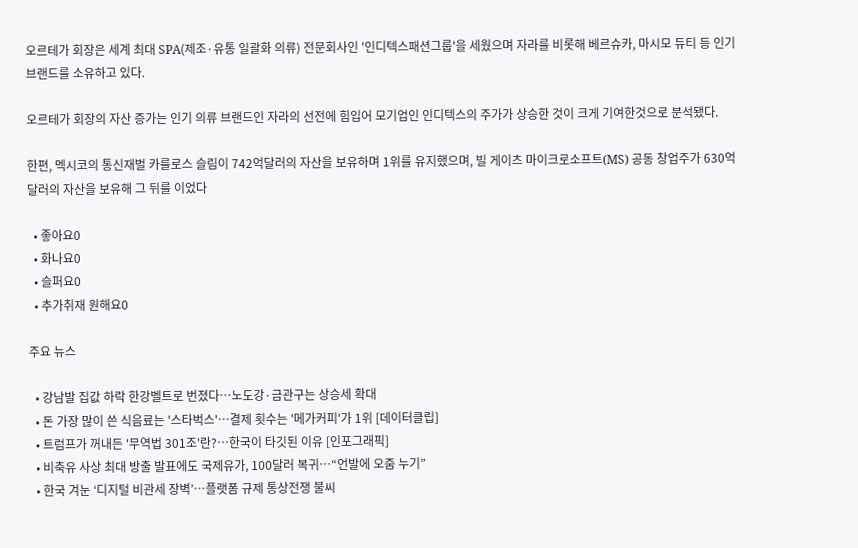오르테가 회장은 세계 최대 SPA(제조·유통 일괄화 의류) 전문회사인 '인디텍스패션그룹'을 세웠으며 자라를 비롯해 베르슈카, 마시모 듀티 등 인기 브랜드를 소유하고 있다.

오르테가 회장의 자산 증가는 인기 의류 브랜드인 자라의 선전에 힘입어 모기업인 인디텍스의 주가가 상승한 것이 크게 기여한것으로 분석됐다.

한편, 멕시코의 통신재벌 카를로스 슬림이 742억달러의 자산을 보유하며 1위를 유지했으며, 빌 게이츠 마이크로소프트(MS) 공동 창업주가 630억달러의 자산을 보유해 그 뒤를 이었다

  • 좋아요0
  • 화나요0
  • 슬퍼요0
  • 추가취재 원해요0

주요 뉴스

  • 강남발 집값 하락 한강벨트로 번졌다⋯노도강·금관구는 상승세 확대
  • 돈 가장 많이 쓴 식음료는 '스타벅스'…결제 횟수는 '메가커피'가 1위 [데이터클립]
  • 트럼프가 꺼내든 '무역법 301조'란?…한국이 타깃된 이유 [인포그래픽]
  • 비축유 사상 최대 방출 발표에도 국제유가, 100달러 복귀⋯“언발에 오줌 누기”
  • 한국 겨눈 ‘디지털 비관세 장벽’…플랫폼 규제 통상전쟁 불씨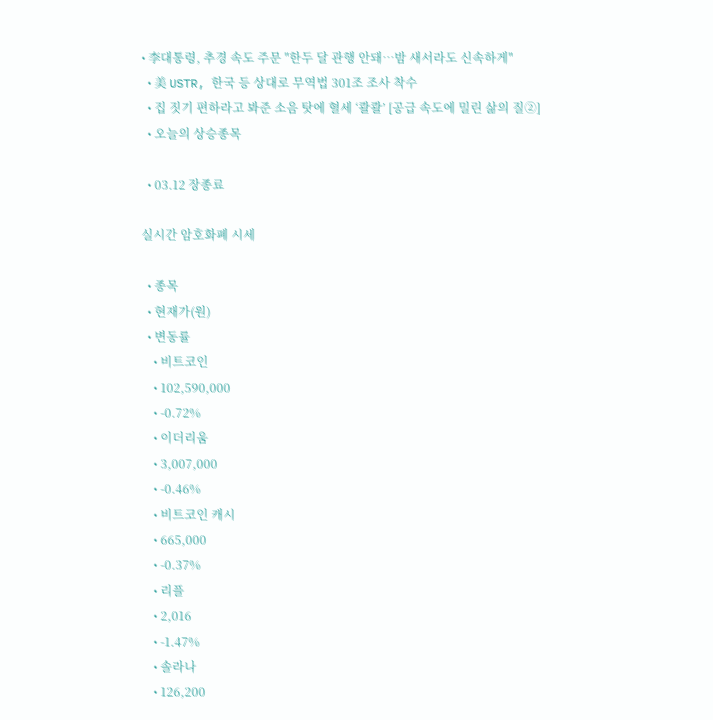• 李대통령, 추경 속도 주문 "한두 달 관행 안돼…밤 새서라도 신속하게"
  • 美 USTR, 한국 등 상대로 무역법 301조 조사 착수
  • 집 짓기 편하라고 봐준 소음 탓에 혈세 ‘콸콸’ [공급 속도에 밀린 삶의 질②]
  • 오늘의 상승종목

  • 03.12 장종료

실시간 암호화폐 시세

  • 종목
  • 현재가(원)
  • 변동률
    • 비트코인
    • 102,590,000
    • -0.72%
    • 이더리움
    • 3,007,000
    • -0.46%
    • 비트코인 캐시
    • 665,000
    • -0.37%
    • 리플
    • 2,016
    • -1.47%
    • 솔라나
    • 126,200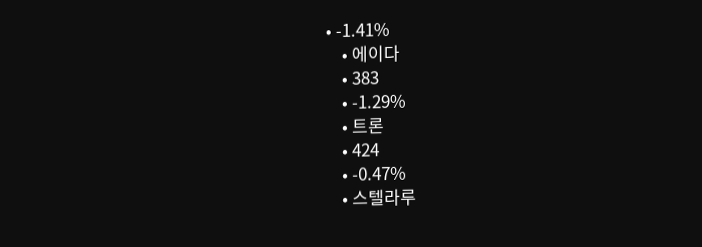• -1.41%
    • 에이다
    • 383
    • -1.29%
    • 트론
    • 424
    • -0.47%
    • 스텔라루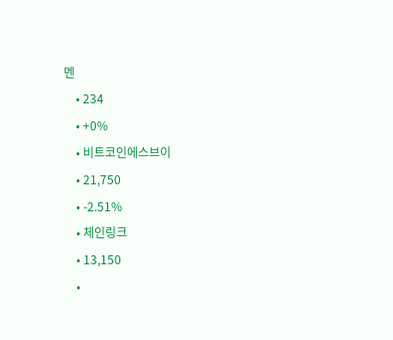멘
    • 234
    • +0%
    • 비트코인에스브이
    • 21,750
    • -2.51%
    • 체인링크
    • 13,150
    •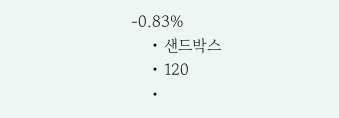-0.83%
    • 샌드박스
    • 120
    •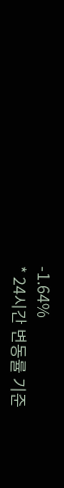-1.64%
* 24시간 변동률 기준